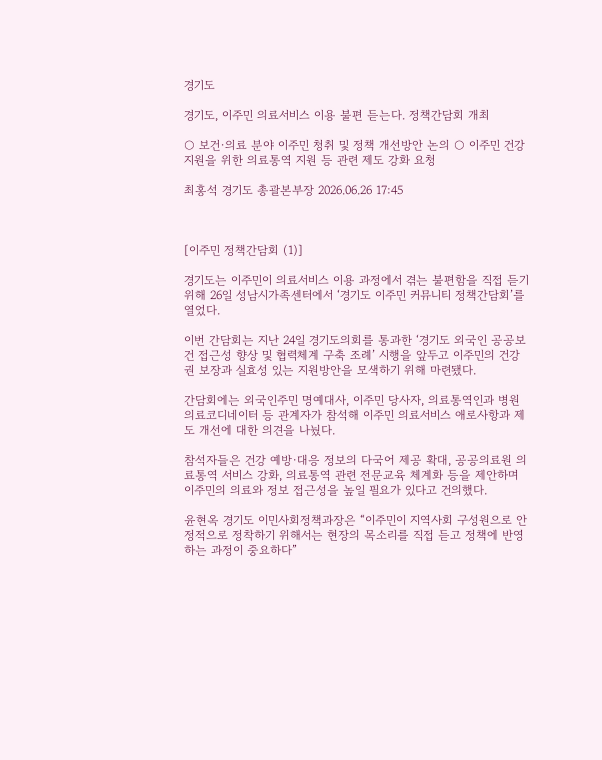경기도

경기도, 이주민 의료서비스 이용 불편 듣는다. 정책간담회 개최

○ 보건·의료 분야 이주민 청취 및 정책 개선방안 논의 ○ 이주민 건강 지원을 위한 의료통역 지원 등 관련 제도 강화 요청

최홍석 경기도 총괄본부장 2026.06.26 17:45



[이주민 정책간담회 (1)]

경기도는 이주민이 의료서비스 이용 과정에서 겪는 불편함을 직접 듣기 위해 26일 성남시가족센터에서 ‘경기도 이주민 커뮤니티 정책간담회’를 열었다.

이번 간담회는 지난 24일 경기도의회를 통과한 ‘경기도 외국인 공공보건 접근성 향상 및 협력체계 구축 조례’ 시행을 앞두고 이주민의 건강권 보장과 실효성 있는 지원방안을 모색하기 위해 마련됐다.

간담회에는 외국인주민 명예대사, 이주민 당사자, 의료통역인과 병원 의료코디네이터 등 관계자가 참석해 이주민 의료서비스 애로사항과 제도 개선에 대한 의견을 나눴다.

참석자들은 건강 예방·대응 정보의 다국어 제공 확대, 공공의료원 의료통역 서비스 강화, 의료통역 관련 전문교육 체계화 등을 제안하며 이주민의 의료와 정보 접근성을 높일 필요가 있다고 건의했다.

윤현옥 경기도 이민사회정책과장은 “이주민이 지역사회 구성원으로 안정적으로 정착하기 위해서는 현장의 목소리를 직접 듣고 정책에 반영하는 과정이 중요하다”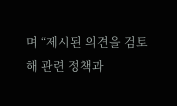며 “제시된 의견을 검토해 관련 정책과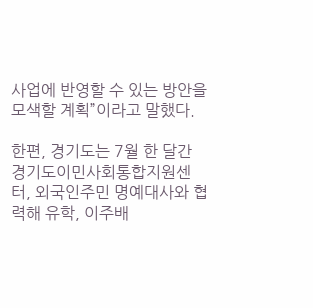사업에 반영할 수 있는 방안을 모색할 계획”이라고 말했다.

한편, 경기도는 7월 한 달간 경기도이민사회통합지원센터, 외국인주민 명예대사와 협력해 유학, 이주배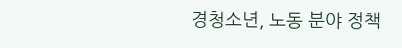경청소년, 노동 분야 정책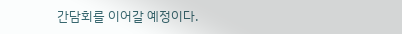간담회를 이어갈 예정이다.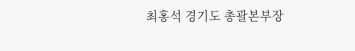최홍석 경기도 총괄본부장